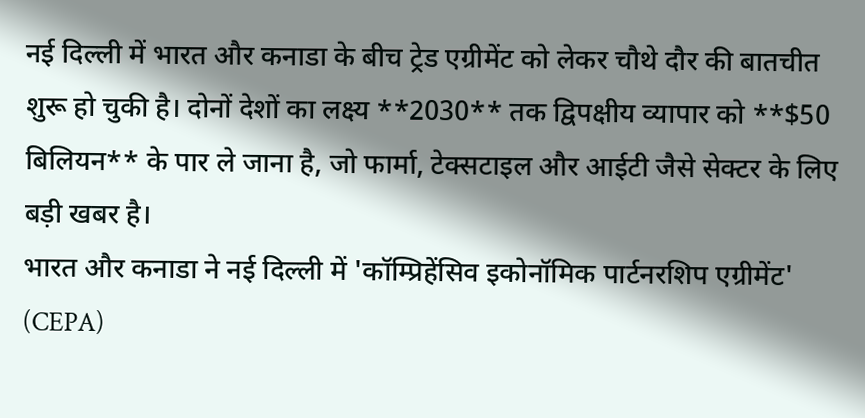नई दिल्ली में भारत और कनाडा के बीच ट्रेड एग्रीमेंट को लेकर चौथे दौर की बातचीत शुरू हो चुकी है। दोनों देशों का लक्ष्य **2030** तक द्विपक्षीय व्यापार को **$50 बिलियन** के पार ले जाना है, जो फार्मा, टेक्सटाइल और आईटी जैसे सेक्टर के लिए बड़ी खबर है।
भारत और कनाडा ने नई दिल्ली में 'कॉम्प्रिहेंसिव इकोनॉमिक पार्टनरशिप एग्रीमेंट' (CEPA)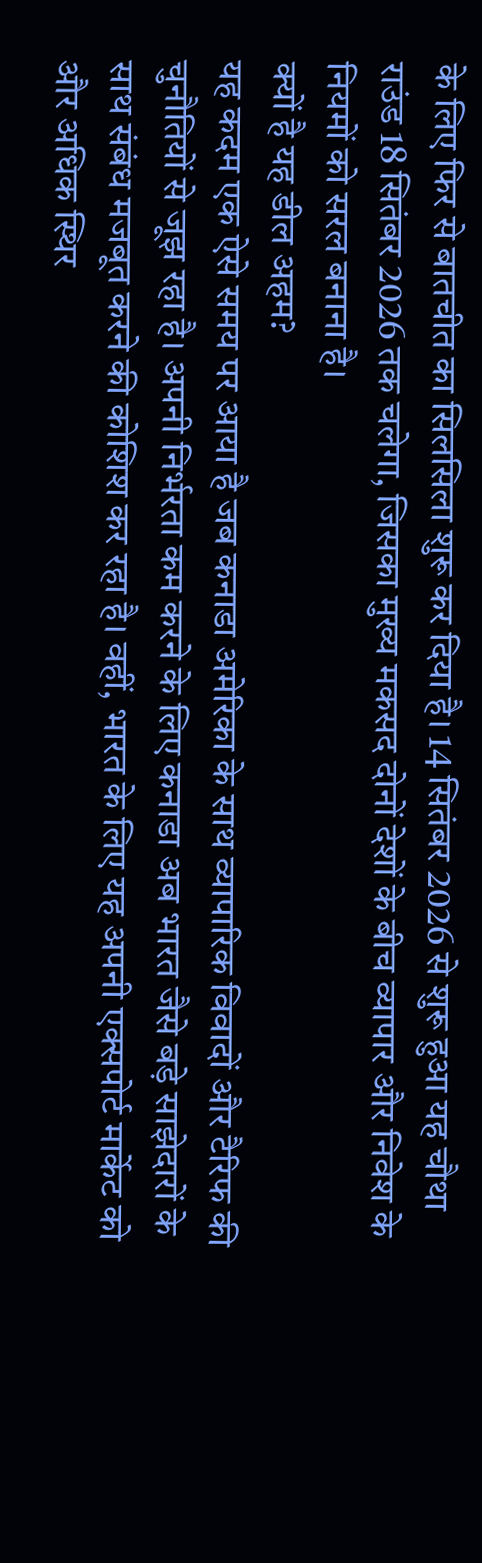के लिए फिर से बातचीत का सिलसिला शुरू कर दिया है। 14 सितंबर 2026 से शुरू हुआ यह चौथा राउंड 18 सितंबर 2026 तक चलेगा, जिसका मुख्य मकसद दोनों देशों के बीच व्यापार और निवेश के नियमों को सरल बनाना है।
क्यों है यह डील अहम?
यह कदम एक ऐसे समय पर आया है जब कनाडा अमेरिका के साथ व्यापारिक विवादों और टैरिफ की चुनौतियों से जूझ रहा है। अपनी निर्भरता कम करने के लिए कनाडा अब भारत जैसे बड़े साझेदारों के साथ संबंध मजबूत करने की कोशिश कर रहा है। वहीं, भारत के लिए यह अपनी एक्सपोर्ट मार्केट को और अधिक स्थिर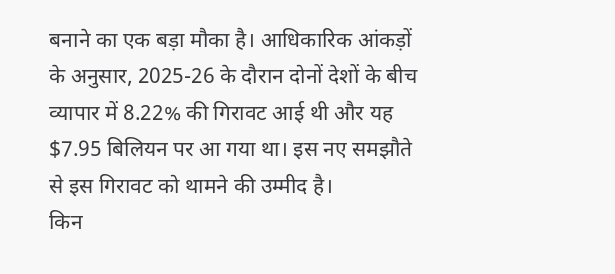बनाने का एक बड़ा मौका है। आधिकारिक आंकड़ों के अनुसार, 2025-26 के दौरान दोनों देशों के बीच व्यापार में 8.22% की गिरावट आई थी और यह $7.95 बिलियन पर आ गया था। इस नए समझौते से इस गिरावट को थामने की उम्मीद है।
किन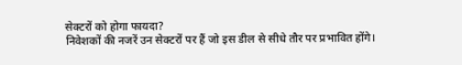सेक्टरों को होगा फायदा?
निवेशकों की नजरें उन सेक्टरों पर हैं जो इस डील से सीधे तौर पर प्रभावित होंगे।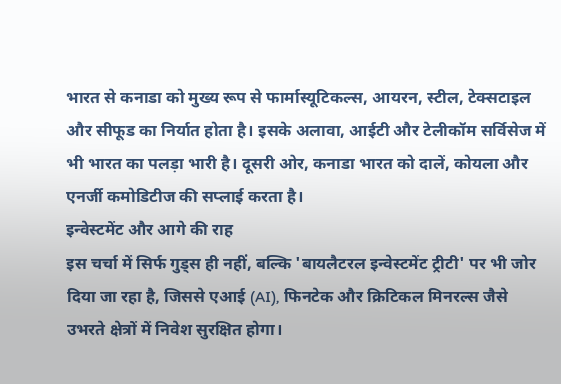भारत से कनाडा को मुख्य रूप से फार्मास्यूटिकल्स, आयरन, स्टील, टेक्सटाइल और सीफूड का निर्यात होता है। इसके अलावा, आईटी और टेलीकॉम सर्विसेज में भी भारत का पलड़ा भारी है। दूसरी ओर, कनाडा भारत को दालें, कोयला और एनर्जी कमोडिटीज की सप्लाई करता है।
इन्वेस्टमेंट और आगे की राह
इस चर्चा में सिर्फ गुड्स ही नहीं, बल्कि 'बायलैटरल इन्वेस्टमेंट ट्रीटी' पर भी जोर दिया जा रहा है, जिससे एआई (AI), फिनटेक और क्रिटिकल मिनरल्स जैसे उभरते क्षेत्रों में निवेश सुरक्षित होगा।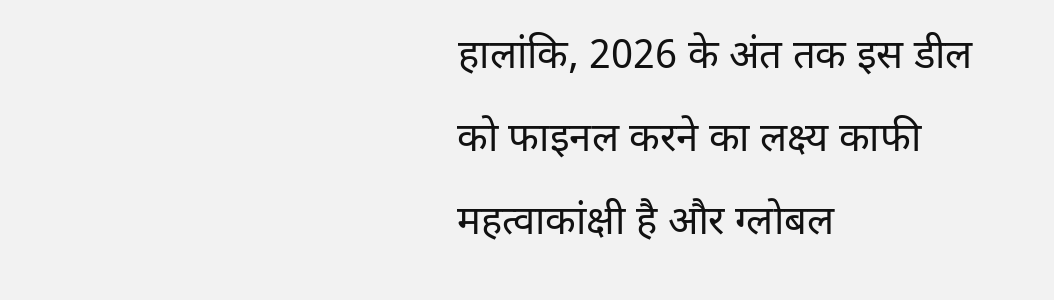हालांकि, 2026 के अंत तक इस डील को फाइनल करने का लक्ष्य काफी महत्वाकांक्षी है और ग्लोबल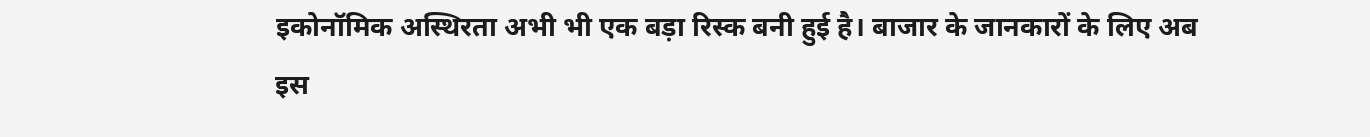इकोनॉमिक अस्थिरता अभी भी एक बड़ा रिस्क बनी हुई है। बाजार के जानकारों के लिए अब इस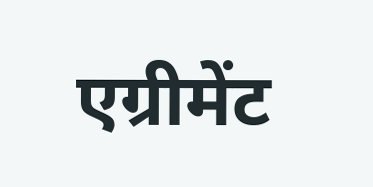एग्रीमेंट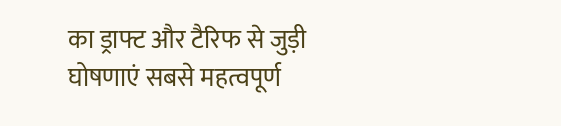का ड्राफ्ट और टैरिफ से जुड़ी घोषणाएं सबसे महत्वपूर्ण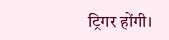ट्रिगर होंगी।